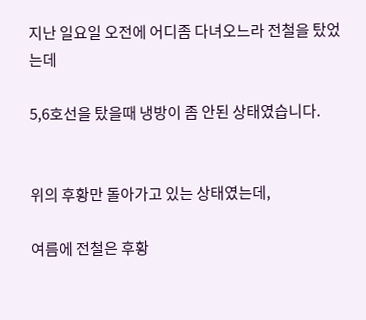지난 일요일 오전에 어디좀 다녀오느라 전철을 탔었는데

5,6호선을 탔을때 냉방이 좀 안된 상태였습니다.


위의 후황만 돌아가고 있는 상태였는데,

여름에 전철은 후황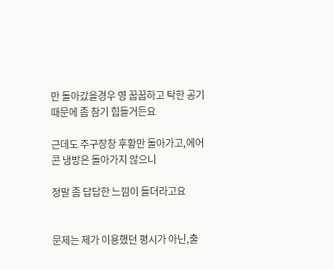만 돌아갔을경우 영 꿉꿉하고 탁한 공기때문에 좀 참기 힘들거든요

근데도 주구장창 후황만 돌아가고,에어콘 냉방은 돌아가지 않으니

정말 좀 답답한 느낌이 들더라고요


문제는 제가 이용했던 평시가 아닌,출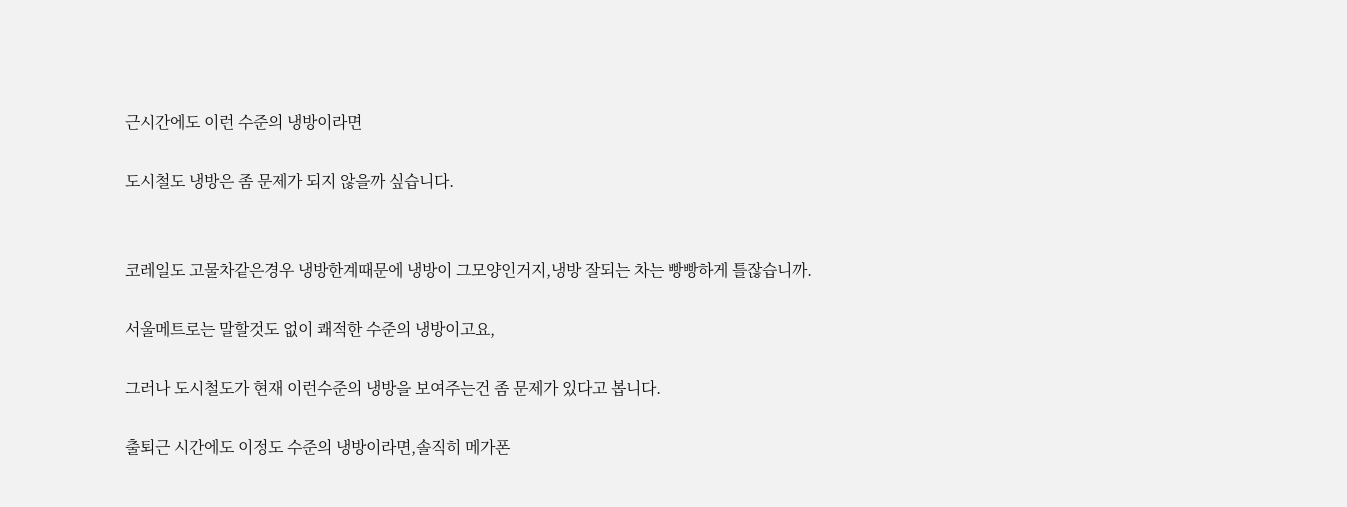근시간에도 이런 수준의 냉방이라면

도시철도 냉방은 좀 문제가 되지 않을까 싶습니다.


코레일도 고물차같은경우 냉방한계때문에 냉방이 그모양인거지,냉방 잘되는 차는 빵빵하게 틀잖습니까.

서울메트로는 말할것도 없이 쾌적한 수준의 냉방이고요,

그러나 도시철도가 현재 이런수준의 냉방을 보여주는건 좀 문제가 있다고 봅니다.

출퇴근 시간에도 이정도 수준의 냉방이라면,솔직히 메가폰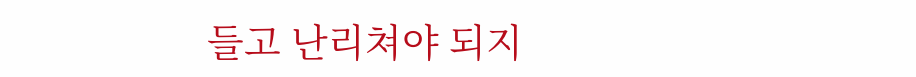들고 난리쳐야 되지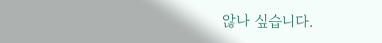않나 싶습니다.